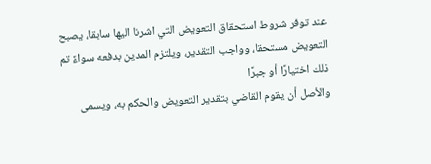عند توفر شروط استحقاق التعويض التي اشرنا اليها سابقا، يصبح التعويض مستحقا، وواجب التقدير، ويلتزم المدين بدفعه سواءً تم ذلك اختيارًا أو جبرًا
والأصل أن يقوم القاضي بتقدير التعويض والحكم به، ويسمى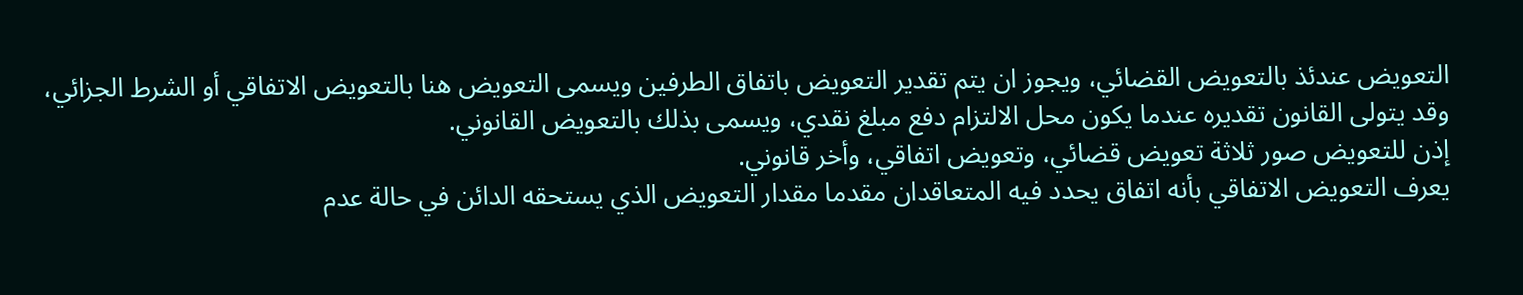التعويض عندئذ بالتعويض القضائي، ويجوز ان يتم تقدير التعويض باتفاق الطرفين ويسمى التعويض هنا بالتعويض الاتفاقي أو الشرط الجزائي، وقد يتولى القانون تقديره عندما يكون محل الالتزام دفع مبلغ نقدي، ويسمى بذلك بالتعويض القانوني.
إذن للتعويض صور ثلاثة تعويض قضائي، وتعويض اتفاقي، وأخر قانوني.
يعرف التعويض الاتفاقي بأنه اتفاق يحدد فيه المتعاقدان مقدما مقدار التعويض الذي يستحقه الدائن في حالة عدم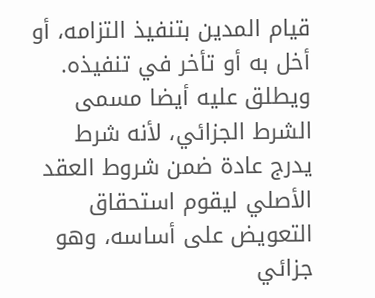قيام المدين بتنفيذ التزامه، أو أخل به أو تأخر في تنفيذه.
ويطلق عليه أيضا مسمى الشرط الجزائي، لأنه شرط يدرج عادة ضمن شروط العقد الأصلي ليقوم استحقاق التعويض على أساسه، وهو جزائي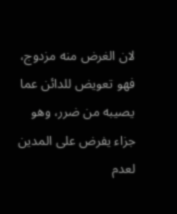لان الغرض منه مزدوج، فهو تعويض للدائن عما يصيبه من ضرر، وهو جزاء يفرض على المدين لعدم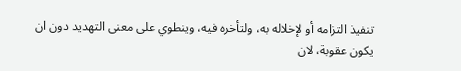تنفيذ التزامه أو لإخلاله به، ولتأخره فيه، وينطوي على معنى التهديد دون ان يكون عقوبة، لان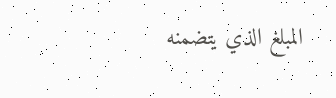المبلغ الذي يتضمنه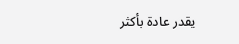يقدر عادة بأكثر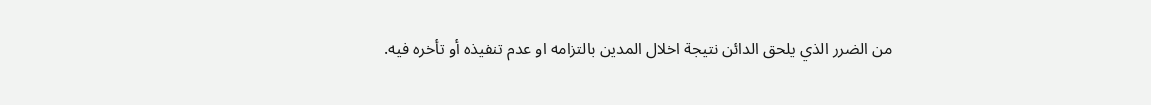من الضرر الذي يلحق الدائن نتيجة اخلال المدين بالتزامه او عدم تنفيذه أو تأخره فيه.